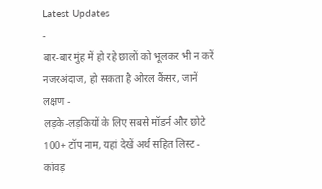Latest Updates
-
बार-बार मुंह में हो रहे छालों को भूलकर भी न करें नजरअंदाज, हो सकता है ओरल कैंसर, जानें लक्षण -
लड़के-लड़कियों के लिए सबसे मॉडर्न और छोटे 100+ टॉप नाम, यहां देखें अर्थ सहित लिस्ट -
कांवड़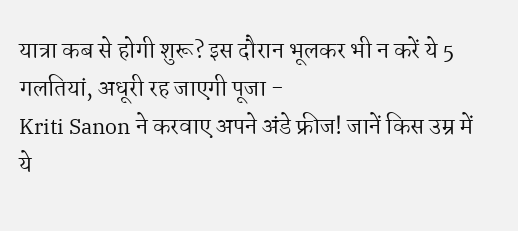यात्रा कब से होगी शुरू? इस दौरान भूलकर भी न करें ये 5 गलतियां, अधूरी रह जाएगी पूजा -
Kriti Sanon ने करवाए अपने अंडे फ्रीज! जानें किस उम्र में ये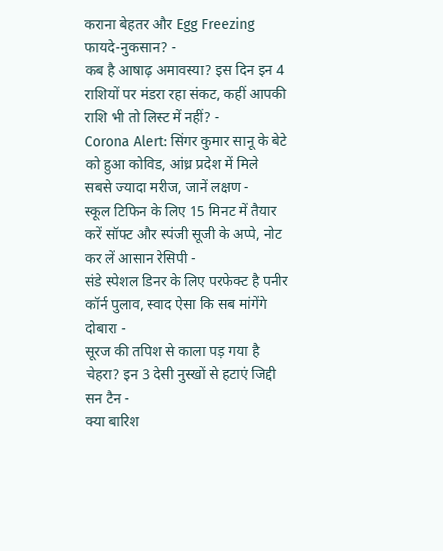कराना बेहतर और Egg Freezing फायदे-नुकसान? -
कब है आषाढ़ अमावस्या? इस दिन इन 4 राशियों पर मंडरा रहा संकट, कहीं आपकी राशि भी तो लिस्ट में नहीं? -
Corona Alert: सिंगर कुमार सानू के बेटे को हुआ कोविड, आंध्र प्रदेश में मिले सबसे ज्यादा मरीज, जानें लक्षण -
स्कूल टिफिन के लिए 15 मिनट में तैयार करें सॉफ्ट और स्पंजी सूजी के अप्पे, नोट कर लें आसान रेसिपी -
संडे स्पेशल डिनर के लिए परफेक्ट है पनीर कॉर्न पुलाव, स्वाद ऐसा कि सब मांगेंगे दोबारा -
सूरज की तपिश से काला पड़ गया है चेहरा? इन 3 देसी नुस्खों से हटाएं जिद्दी सन टैन -
क्या बारिश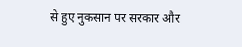से हुए नुकसान पर सरकार और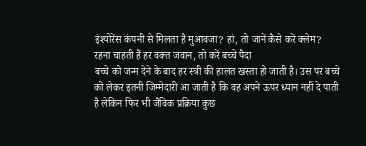इंश्योरेंस कंपनी से मिलता है मुआवजा? हां, तो जानें कैसे करें क्लेम?
रहना चाहती हैं हर वक्त जवान, तो करें बच्चे पैदा
बच्चे को जन्म देने के बाद हर स्त्री की हालत खस्ता हो जाती है। उस पर बच्चे को लेकर इतनी जिम्मेदारी आ जाती है कि वह अपने ऊपर ध्यान नहीं दे पाती है लेकिन फिर भी जैविक प्रक्रिया कुछ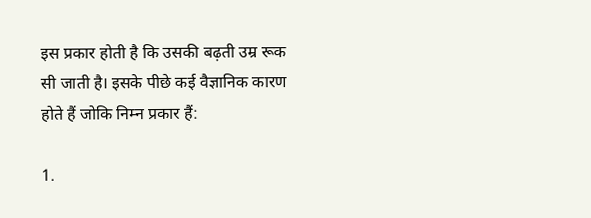इस प्रकार होती है कि उसकी बढ़ती उम्र रूक सी जाती है। इसके पीछे कई वैज्ञानिक कारण होते हैं जोकि निम्न प्रकार हैं:

1.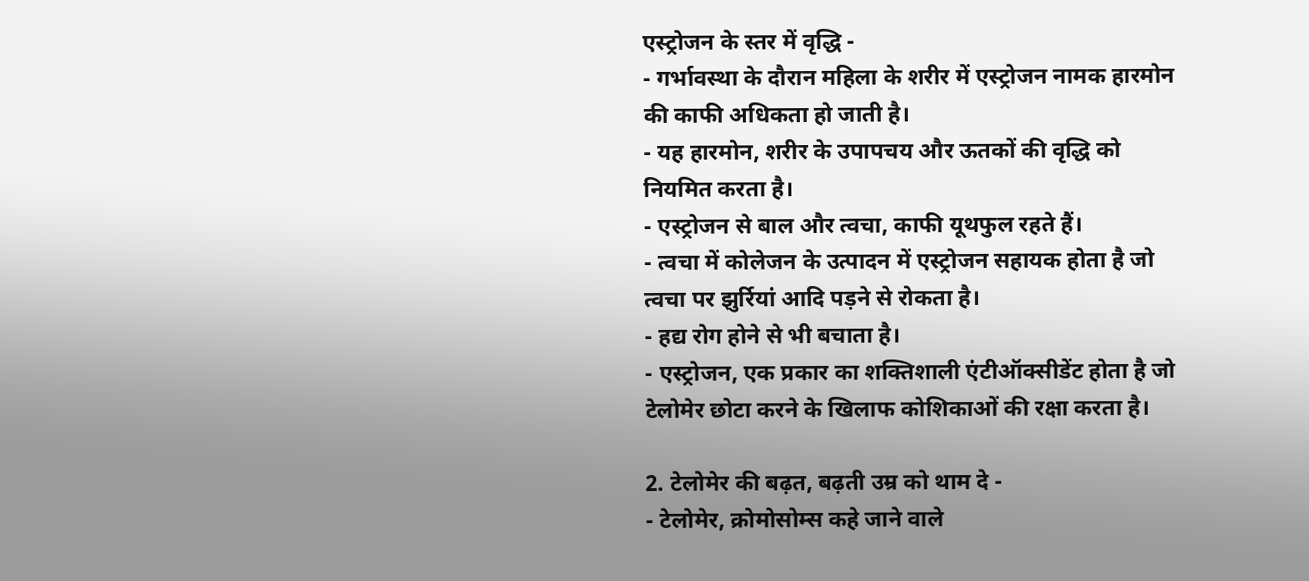एस्ट्रोजन के स्तर में वृद्धि -
- गर्भावस्था के दौरान महिला के शरीर में एस्ट्रोजन नामक हारमोन की काफी अधिकता हो जाती है।
- यह हारमोन, शरीर के उपापचय और ऊतकों की वृद्धि को नियमित करता है।
- एस्ट्रोजन से बाल और त्वचा, काफी यूथफुल रहते हैं।
- त्वचा में कोलेजन के उत्पादन में एस्ट्रोजन सहायक होता है जो त्वचा पर झुर्रियां आदि पड़ने से रोकता है।
- हद्य रोग होने से भी बचाता है।
- एस्ट्रोजन, एक प्रकार का शक्तिशाली एंटीऑक्सीडेंट होता है जो टेलोमेर छोटा करने के खिलाफ कोशिकाओं की रक्षा करता है।

2. टेलोमेर की बढ़त, बढ़ती उम्र को थाम दे -
- टेलोमेर, क्रोमोसोम्स कहे जाने वाले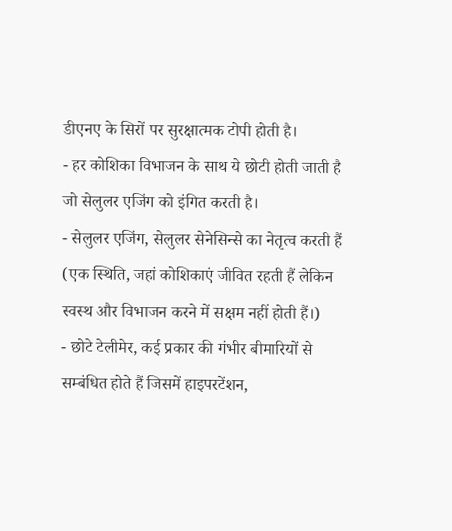डीएनए के सिरों पर सुरक्षात्मक टोपी होती है।
- हर कोशिका विभाजन के साथ ये छोटी होती जाती है जो सेलुलर एजिंग को इंगित करती है।
- सेलुलर एजिंग, सेलुलर सेनेसिन्से का नेतृत्व करती हैं (एक स्थिति, जहां कोशिकाएं जीवित रहती हैं लेकिन स्वस्थ और विभाजन करने में सक्षम नहीं होती हैं।)
- छोटे टेलीमेर, कई प्रकार की गंभीर बीमारियों से सम्बंधित होते हैं जिसमें हाइपरटेंशन,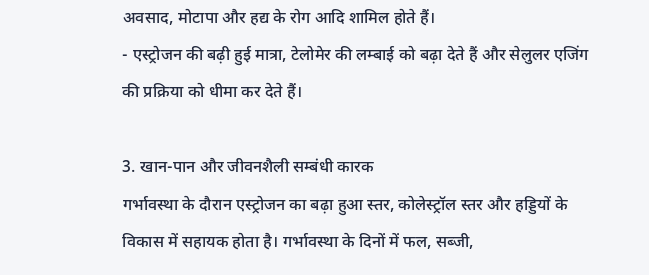अवसाद, मोटापा और हद्य के रोग आदि शामिल होते हैं।
- एस्ट्रोजन की बढ़ी हुई मात्रा, टेलोमेर की लम्बाई को बढ़ा देते हैं और सेलुलर एजिंग की प्रक्रिया को धीमा कर देते हैं।

3. खान-पान और जीवनशैली सम्बंधी कारक
गर्भावस्था के दौरान एस्ट्रोजन का बढ़ा हुआ स्तर, कोलेस्ट्रॉल स्तर और हड्डियों के विकास में सहायक होता है। गर्भावस्था के दिनों में फल, सब्जी,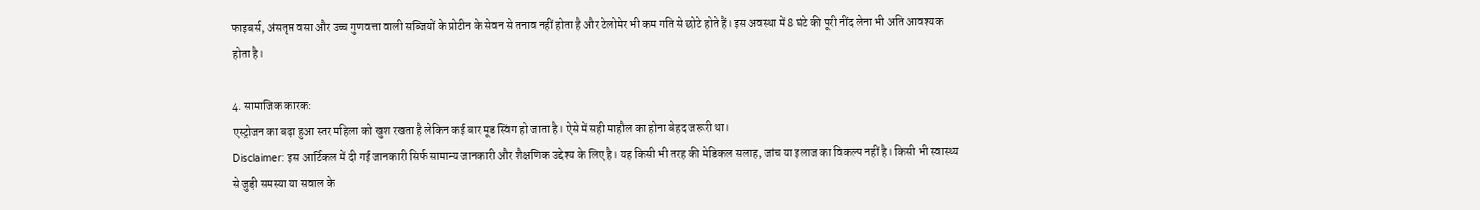फाइबर्स, अंसतृप्त वसा और उच्च गुणवत्ता वाली सब्जियों के प्रोटीन के सेवन से तनाव नहीं होता है और टेलोमेर भी कम गति से छोटे होते हैं। इस अवस्था में 8 घंटे की पूरी नींद लेना भी अति आवश्यक होता है।

4. सामाजिक कारक:
एस्ट्रोजन का बढ़ा हुआ स्तर महिला को खुश रखता है लेकिन कई बार मूड स्विंग हो जाता है। ऐसे में सही माहौल का होना बेहद जरूरी था।
Disclaimer: इस आर्टिकल में दी गई जानकारी सिर्फ सामान्य जानकारी और शैक्षणिक उद्देश्य के लिए है। यह किसी भी तरह की मेडिकल सलाह, जांच या इलाज का विकल्प नहीं है। किसी भी स्वास्थ्य से जुड़ी समस्या या सवाल के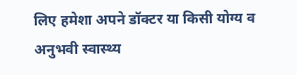लिए हमेशा अपने डॉक्टर या किसी योग्य व अनुभवी स्वास्थ्य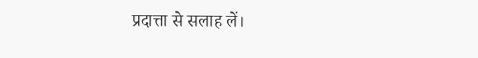प्रदात्ता से सलाह लें।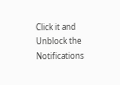Click it and Unblock the Notifications